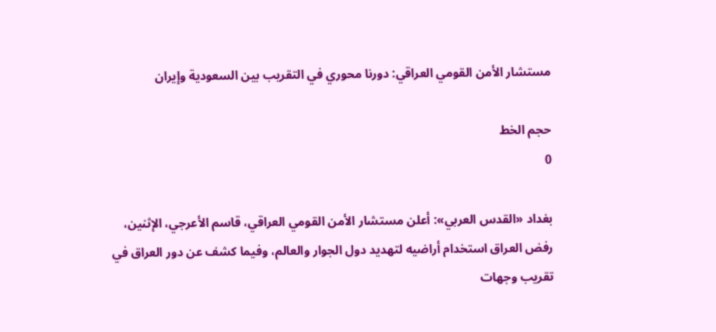مستشار الأمن القومي العراقي: دورنا محوري في التقريب بين السعودية وإيران

حجم الخط
0

بغداد «القدس العربي»: أعلن مستشار الأمن القومي العراقي، قاسم الأعرجي، الإثنين، رفض العراق استخدام أراضيه لتهديد دول الجوار والعالم، وفيما كشف عن دور العراق في تقريب وجهات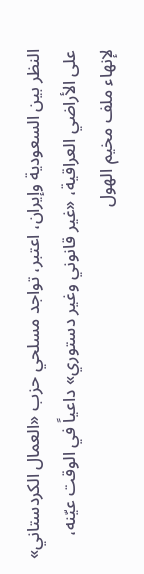النظر بين السعودية وإيران، اعتبر، تواجد مسلحي حزب «العمال الكردستاني» على الأراضي العراقية، «غير قانوني وغير دستوري» داعياً في الوقت عيّنه، لإنهاء ملف مخيم الهول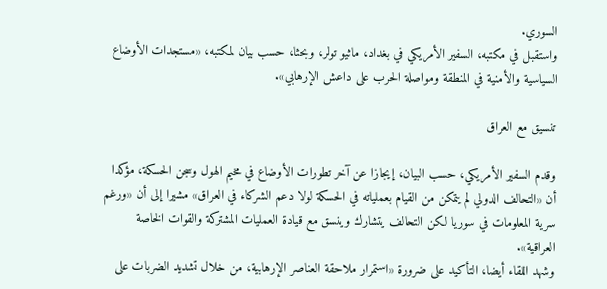السوري.
واستقبل في مكتبه، السفير الأمريكي في بغداد، ماثيو تولر، وبحثا، حسب بيان لمكتبه، «مستجدات الأوضاع السياسية والأمنية في المنطقة ومواصلة الحرب على داعش الإرهابي».

تنسيق مع العراق

وقدم السفير الأمريكي، حسب البيان، إيجازا عن آخر تطورات الأوضاع في مخيم الهول وسجن الحسكة، مؤكدا أن «التحالف الدولي لم يتمكن من القيام بعملياته في الحسكة لولا دعم الشركاء في العراق» مشيرا إلى أن «ورغم سرية المعلومات في سوريا لكن التحالف يتشارك وينسق مع قيادة العمليات المشتركة والقوات الخاصة العراقية».
وشهد اللقاء أيضا، التأكيد على ضرورة «استمرار ملاحقة العناصر الإرهابية، من خلال تشديد الضربات على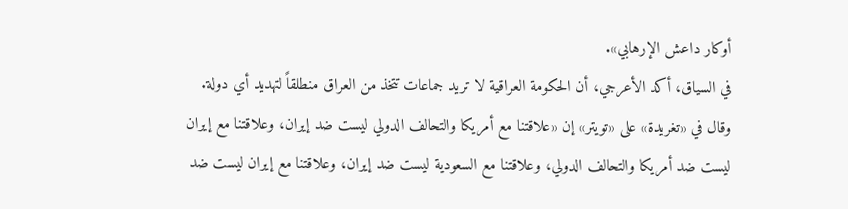أوكار داعش الإرهابي».
في السياق، أكد الأعرجي، أن الحكومة العراقية لا تريد جماعات تتخذ من العراق منطلقاً لتهديد أي دولة.
وقال في «تغريدة» على «تويتر» إن «علاقتنا مع أمريكا والتحالف الدولي ليست ضد إيران، وعلاقتنا مع إيران ليست ضد أمريكا والتحالف الدولي، وعلاقتنا مع السعودية ليست ضد إيران، وعلاقتنا مع إيران ليست ضد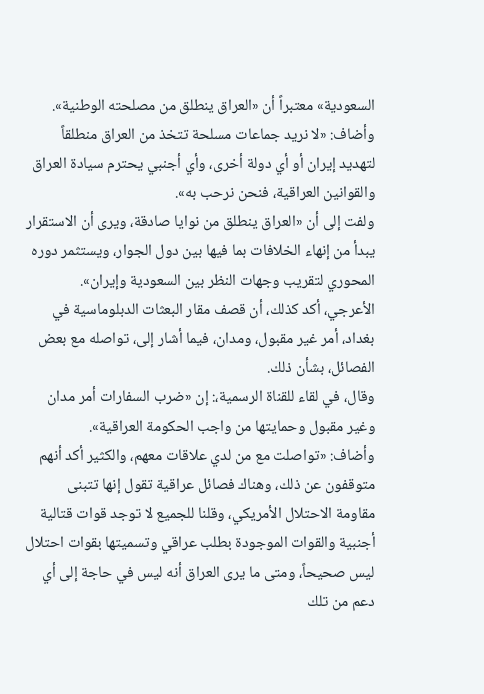السعودية» معتبراً أن «العراق ينطلق من مصلحته الوطنية».
وأضاف: «لا نريد جماعات مسلحة تتخذ من العراق منطلقاً لتهديد إيران أو أي دولة أخرى، وأي أجنبي يحترم سيادة العراق والقوانين العراقية، فنحن نرحب به».
ولفت إلى أن «العراق ينطلق من نوايا صادقة، ويرى أن الاستقرار يبدأ من إنهاء الخلافات بما فيها بين دول الجوار، ويستثمر دوره المحوري لتقريب وجهات النظر بين السعودية وإيران».
الأعرجي، أكد كذلك، أن قصف مقار البعثات الدبلوماسية في بغداد، أمر غير مقبول، ومدان، فيما أشار إلى، تواصله مع بعض الفصائل، بشأن ذلك.
وقال، في لقاء للقناة الرسمية،: إن «ضرب السفارات أمر مدان وغير مقبول وحمايتها من واجب الحكومة العراقية».
وأضاف: «تواصلت مع من لدي علاقات معهم، والكثير أكد أنهم متوقفون عن ذلك، وهناك فصائل عراقية تقول إنها تتبنى مقاومة الاحتلال الأمريكي، وقلنا للجميع لا توجد قوات قتالية أجنبية والقوات الموجودة بطلب عراقي وتسميتها بقوات احتلال ليس صحيحاً، ومتى ما يرى العراق أنه ليس في حاجة إلى أي دعم من تلك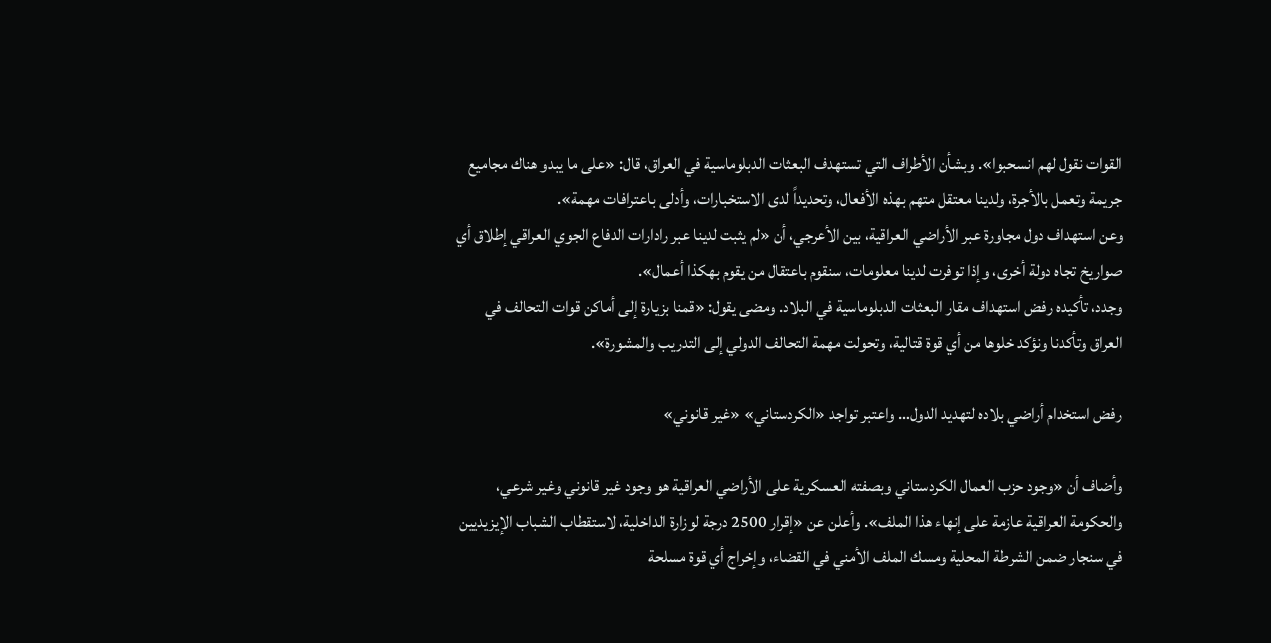القوات نقول لهم انسحبوا». وبشأن الأطراف التي تستهدف البعثات الدبلوماسية في العراق، قال: «على ما يبدو هناك مجاميع جريمة وتعمل بالأجرة، ولدينا معتقل متهم بهذه الأفعال، وتحديداً لدى الاستخبارات، وأدلى باعترافات مهمة».
وعن استهداف دول مجاورة عبر الأراضي العراقية، بين الأعرجي، أن «لم يثبت لدينا عبر رادارات الدفاع الجوي العراقي إطلاق أي صواريخ تجاه دولة أخرى، وإذا توفرت لدينا معلومات، سنقوم باعتقال من يقوم بهكذا أعمال».
وجدد، تأكيده رفض استهداف مقار البعثات الدبلوماسية في البلاد. ومضى يقول: «قمنا بزيارة إلى أماكن قوات التحالف في العراق وتأكدنا ونؤكد خلوها من أي قوة قتالية، وتحولت مهمة التحالف الدولي إلى التدريب والمشورة».

رفض استخدام أراضي بلاده لتهديد الدول… واعتبر تواجد «الكردستاني» «غير قانوني»

وأضاف أن «وجود حزب العمال الكردستاني وبصفته العسكرية على الأراضي العراقية هو وجود غير قانوني وغير شرعي، والحكومة العراقية عازمة على إنهاء هذا الملف». وأعلن عن «إقرار 2500 درجة لوزارة الداخلية، لاستقطاب الشباب الإيزيديين في سنجار ضمن الشرطة المحلية ومسك الملف الأمني في القضاء، وإخراج أي قوة مسلحة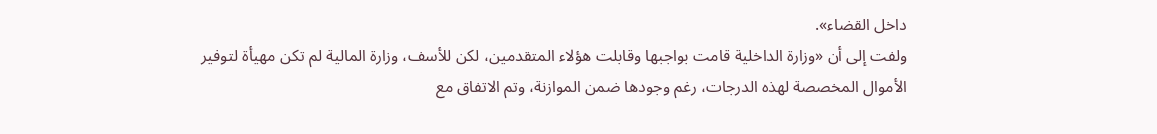داخل القضاء».
ولفت إلى أن «وزارة الداخلية قامت بواجبها وقابلت هؤلاء المتقدمين، لكن للأسف، وزارة المالية لم تكن مهيأة لتوفير الأموال المخصصة لهذه الدرجات، رغم وجودها ضمن الموازنة، وتم الاتفاق مع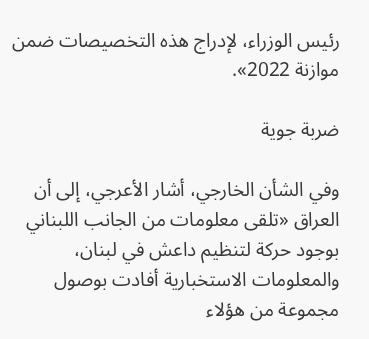رئيس الوزراء، لإدراج هذه التخصيصات ضمن موازنة 2022».

ضربة جوية

وفي الشأن الخارجي، أشار الأعرجي، إلى أن العراق «تلقى معلومات من الجانب اللبناني بوجود حركة لتنظيم داعش في لبنان، والمعلومات الاستخبارية أفادت بوصول مجموعة من هؤلاء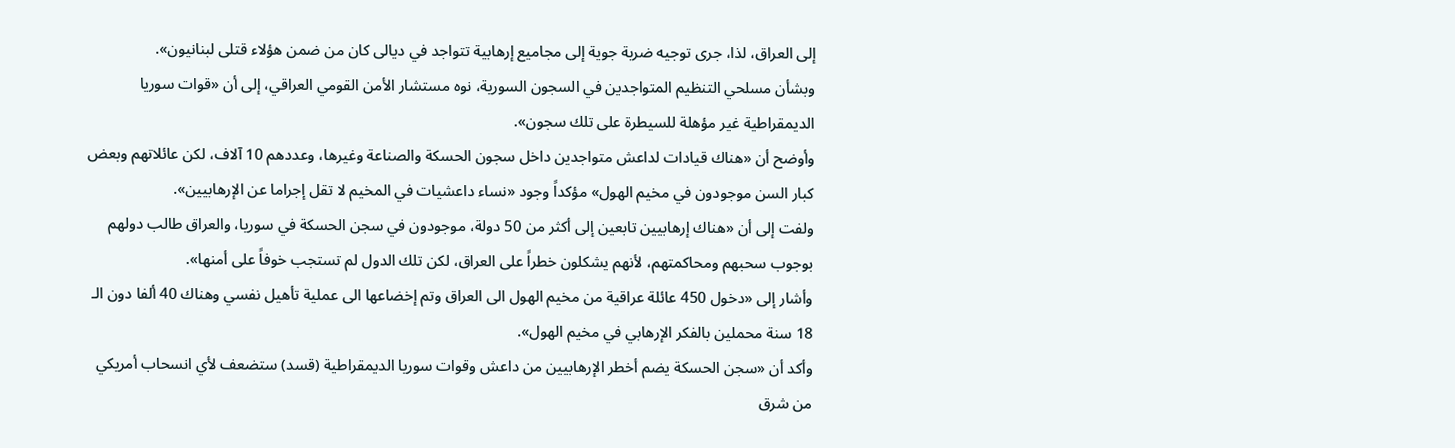إلى العراق، لذا، جرى توجيه ضربة جوية إلى مجاميع إرهابية تتواجد في ديالى كان من ضمن هؤلاء قتلى لبنانيون».
وبشأن مسلحي التنظيم المتواجدين في السجون السورية، نوه مستشار الأمن القومي العراقي، إلى أن «قوات سوريا الديمقراطية غير مؤهلة للسيطرة على تلك سجون».
وأوضح أن «هناك قيادات لداعش متواجدين داخل سجون الحسكة والصناعة وغيرها، وعددهم 10 آلاف، لكن عائلاتهم وبعض كبار السن موجودون في مخيم الهول» مؤكداً وجود «نساء داعشيات في المخيم لا تقل إجراما عن الإرهابيين».
ولفت إلى أن «هناك إرهابيين تابعين إلى أكثر من 50 دولة، موجودون في سجن الحسكة في سوريا، والعراق طالب دولهم بوجوب سحبهم ومحاكمتهم، لأنهم يشكلون خطراً على العراق، لكن تلك الدول لم تستجب خوفاً على أمنها».
وأشار إلى «دخول 450 عائلة عراقية من مخيم الهول الى العراق وتم إخضاعها الى عملية تأهيل نفسي وهناك 40 ألفا دون الـ 18 سنة محملين بالفكر الإرهابي في مخيم الهول».
وأكد أن «سجن الحسكة يضم أخطر الإرهابيين من داعش وقوات سوريا الديمقراطية (قسد) ستضعف لأي انسحاب أمريكي من شرق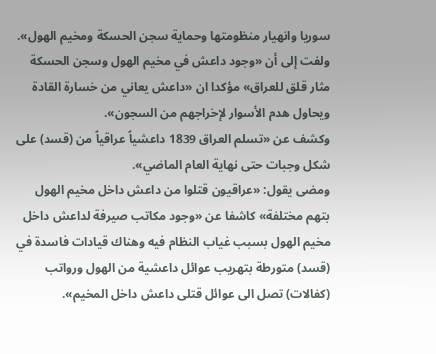سوريا وانهيار منظومتها وحماية سجن الحسكة ومخيم الهول».
ولفت إلى أن «وجود داعش في مخيم الهول وسجن الحسكة مثار قلق للعراق» مؤكدا ان «داعش يعاني من خسارة القادة ويحاول هدم الأسوار لإخراجهم من السجون».
وكشف عن «تسلم العراق 1839 داعشياً عراقياً من (قسد) على شكل وجبات حتى نهاية العام الماضي».
ومضى يقول: «عراقيون قتلوا من داعش داخل مخيم الهول بتهم مختلفة» كاشفا عن «وجود مكاتب صيرفة لداعش داخل مخيم الهول بسبب غياب النظام فيه وهناك قيادات فاسدة في (قسد) متورطة بتهريب عوائل داعشية من الهول ورواتب (كفالات) تصل الى عوائل قتلى داعش داخل المخيم».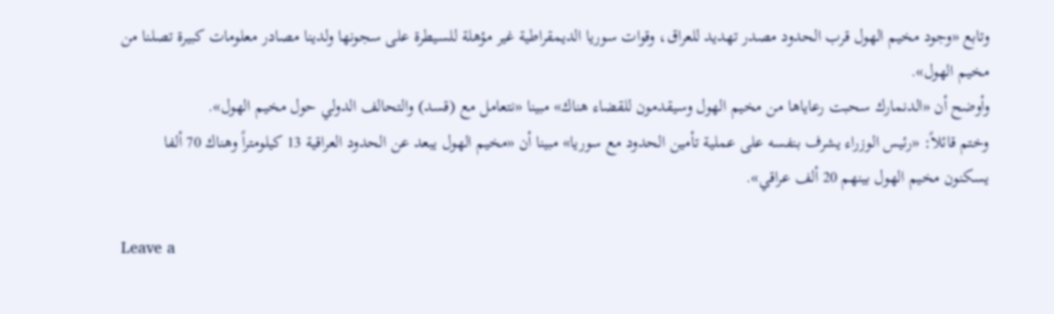وتابع «وجود مخيم الهول قرب الحدود مصدر تهديد للعراق، وقوات سوريا الديمقراطية غير مؤهلة للسيطرة على سجونها ولدينا مصادر معلومات كبيرة تصلنا من مخيم الهول».
وأوضح أن «الدنمارك سحبت رعاياها من مخيم الهول وسيقدمون للقضاء هناك» مبينا «نتعامل مع (قسد) والتحالف الدولي حول مخيم الهول».
وختم قائلاً: «رئيس الوزراء يشرف بنفسه على عملية تأمين الحدود مع سوريا» مبينا أن «مخيم الهول يبعد عن الحدود العراقية 13 كيلومتراً وهناك 70 ألفا يسكنون مخيم الهول بينهم 20 ألف عراقي».

Leave a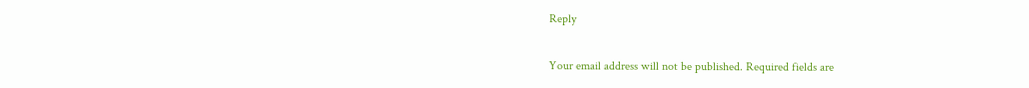Reply

Your email address will not be published. Required fields are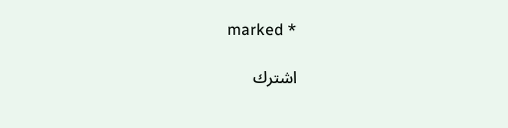marked *

اشترك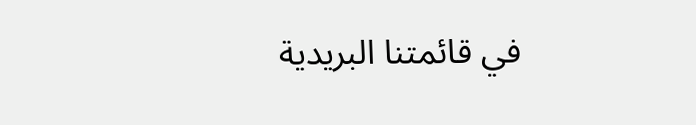في قائمتنا البريدية